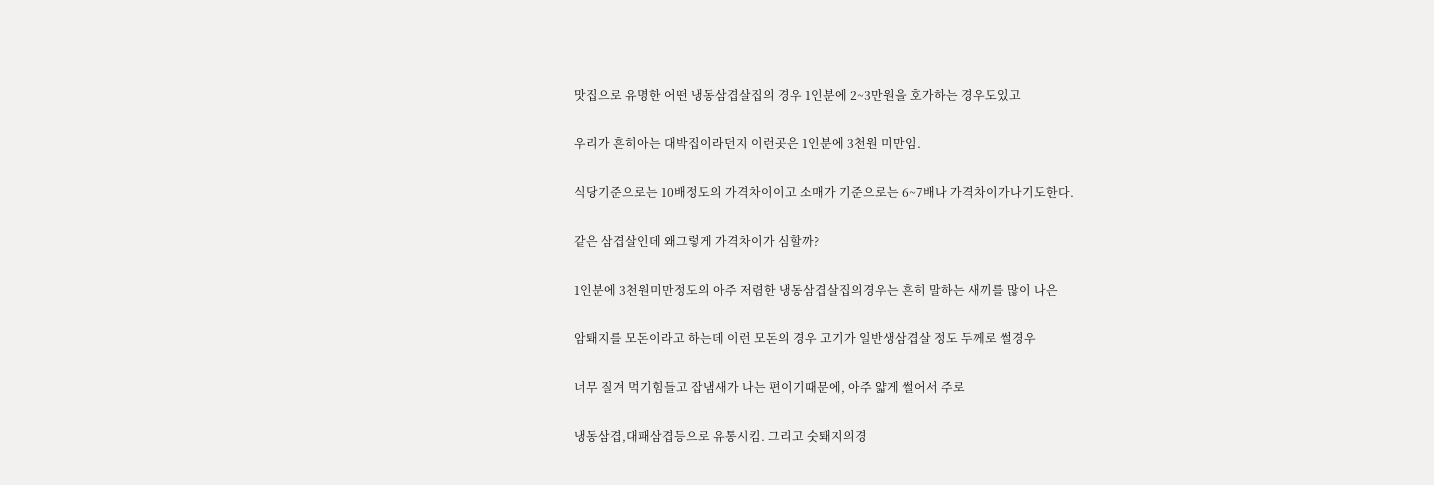맛집으로 유명한 어떤 냉동삼겹살집의 경우 1인분에 2~3만원을 호가하는 경우도있고

우리가 흔히아는 대박집이라던지 이런곳은 1인분에 3천원 미만임.

식당기준으로는 10배정도의 가격차이이고 소매가 기준으로는 6~7배나 가격차이가나기도한다.

같은 삼겹살인데 왜그렇게 가격차이가 심할까?

1인분에 3천원미만정도의 아주 저렴한 냉동삼겹살집의경우는 흔히 말하는 새끼를 많이 나은

암퇘지를 모돈이라고 하는데 이런 모돈의 경우 고기가 일반생삼겹살 정도 두께로 썰경우

너무 질겨 먹기힘들고 잡냄새가 나는 편이기때문에, 아주 얇게 썰어서 주로

냉동삼겹,대패삼겹등으로 유통시킴. 그리고 숫퇘지의경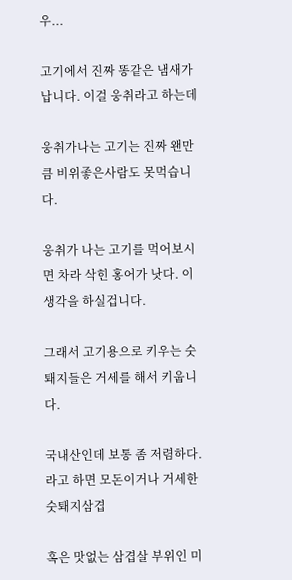우...

고기에서 진짜 똥같은 냄새가 납니다. 이걸 웅취라고 하는데

웅취가나는 고기는 진짜 왠만큼 비위좋은사람도 못먹습니다.

웅취가 나는 고기를 먹어보시면 차라 삭힌 홍어가 낫다. 이생각을 하실겁니다.

그래서 고기용으로 키우는 숫퇘지들은 거세를 해서 키웁니다.

국내산인데 보통 좀 저렴하다. 라고 하면 모돈이거나 거세한 숫퇘지삼겹

혹은 맛없는 삼겹살 부위인 미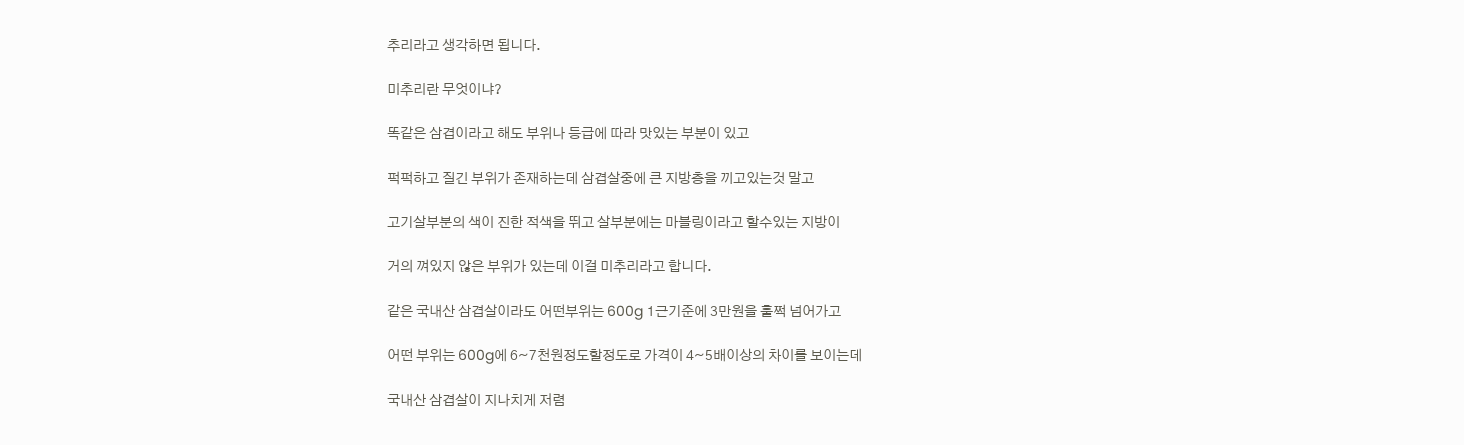추리라고 생각하면 됩니다.

미추리란 무엇이냐?

똑같은 삼겹이라고 해도 부위나 등급에 따라 맛있는 부분이 있고

퍽퍽하고 질긴 부위가 존재하는데 삼겹살중에 큰 지방층을 끼고있는것 말고

고기살부분의 색이 진한 적색을 뛰고 살부분에는 마블링이라고 할수있는 지방이

거의 껴있지 않은 부위가 있는데 이걸 미추리라고 합니다.

같은 국내산 삼겹살이라도 어떤부위는 600g 1근기준에 3만원을 훌쩍 넘어가고

어떤 부위는 600g에 6~7천원정도할정도로 가격이 4~5배이상의 차이를 보이는데

국내산 삼겹살이 지나치게 저렴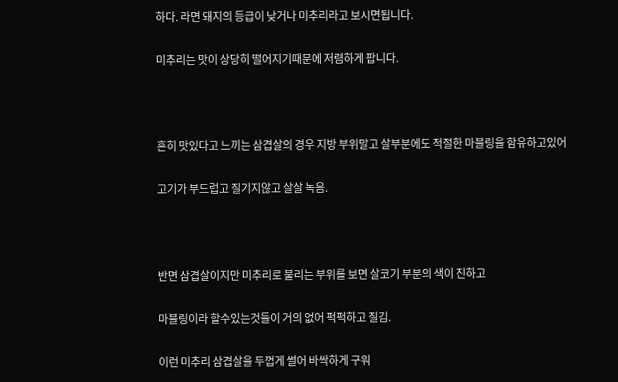하다. 라면 돼지의 등급이 낮거나 미추리라고 보시면됩니다.

미추리는 맛이 상당히 떨어지기때문에 저렴하게 팝니다.



흔히 맛있다고 느끼는 삼겹살의 경우 지방 부위말고 살부분에도 적절한 마블링을 함유하고있어

고기가 부드럽고 질기지않고 살살 녹음.



반면 삼겹살이지만 미추리로 불리는 부위를 보면 살코기 부분의 색이 진하고

마블링이라 할수있는것들이 거의 없어 퍽퍽하고 질김.

이런 미추리 삼겹살을 두껍게 썰어 바싹하게 구워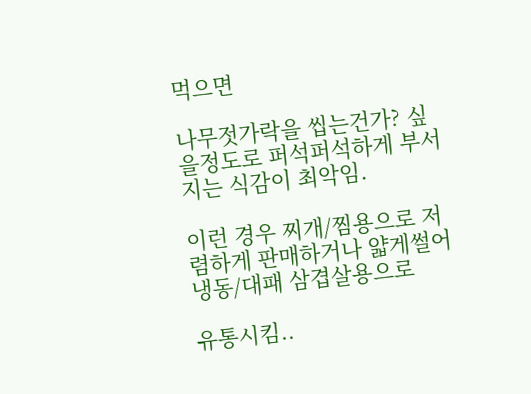먹으면

나무젓가락을 씹는건가? 싶을정도로 퍼석퍼석하게 부서지는 식감이 최악임.

이런 경우 찌개/찜용으로 저렴하게 판매하거나 얇게썰어 냉동/대패 삼겹살용으로

유통시킴..